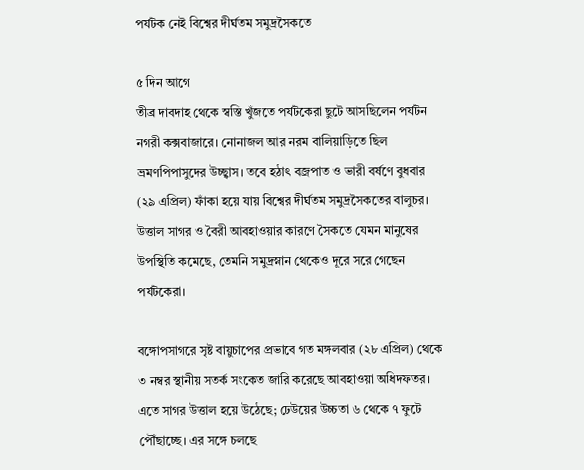পর্যটক নেই বিশ্বের দীর্ঘতম সমুদ্রসৈকতে

৫ দিন আগে
তীব্র দাবদাহ থেকে স্বস্তি খুঁজতে পর্যটকেরা ছুটে আসছিলেন পর্যটন নগরী কক্সবাজারে। নোনাজল আর নরম বালিয়াড়িতে ছিল ভ্রমণপিপাসুদের উচ্ছ্বাস। তবে হঠাৎ বজ্রপাত ও ভারী বর্ষণে বুধবার (২৯ এপ্রিল) ফাঁকা হয়ে যায় বিশ্বের দীর্ঘতম সমুদ্রসৈকতের বালুচর। উত্তাল সাগর ও বৈরী আবহাওয়ার কারণে সৈকতে যেমন মানুষের উপস্থিতি কমেছে, তেমনি সমুদ্রস্নান থেকেও দূরে সরে গেছেন পর্যটকেরা।

বঙ্গোপসাগরে সৃষ্ট বায়ুচাপের প্রভাবে গত মঙ্গলবার (২৮ এপ্রিল) থেকে ৩ নম্বর স্থানীয় সতর্ক সংকেত জারি করেছে আবহাওয়া অধিদফতর। এতে সাগর উত্তাল হয়ে উঠেছে; ঢেউয়ের উচ্চতা ৬ থেকে ৭ ফুটে পৌঁছাচ্ছে। এর সঙ্গে চলছে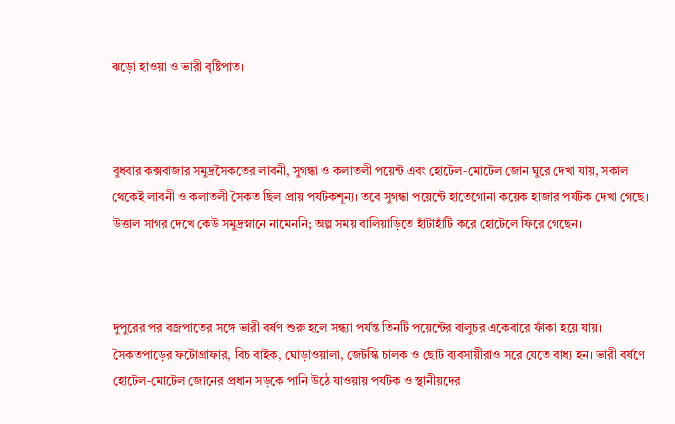ঝড়ো হাওয়া ও ভারী বৃষ্টিপাত।



বুধবার কক্সবাজার সমুদ্রসৈকতের লাবনী, সুগন্ধা ও কলাতলী পয়েন্ট এবং হোটেল-মোটেল জোন ঘুরে দেখা যায়, সকাল থেকেই লাবনী ও কলাতলী সৈকত ছিল প্রায় পর্যটকশূন্য। তবে সুগন্ধা পয়েন্টে হাতেগোনা কয়েক হাজার পর্যটক দেখা গেছে। উত্তাল সাগর দেখে কেউ সমুদ্রস্নানে নামেননি; অল্প সময় বালিয়াড়িতে হাঁটাহাঁটি করে হোটেলে ফিরে গেছেন।



দুপুরের পর বজ্রপাতের সঙ্গে ভারী বর্ষণ শুরু হলে সন্ধ্যা পর্যন্ত তিনটি পয়েন্টের বালুচর একেবারে ফাঁকা হয়ে যায়। সৈকতপাড়ের ফটোগ্রাফার, বিচ বাইক, ঘোড়াওয়ালা, জেটস্কি চালক ও ছোট ব্যবসায়ীরাও সরে যেতে বাধ্য হন। ভারী বর্ষণে হোটেল-মোটেল জোনের প্রধান সড়কে পানি উঠে যাওয়ায় পর্যটক ও স্থানীয়দের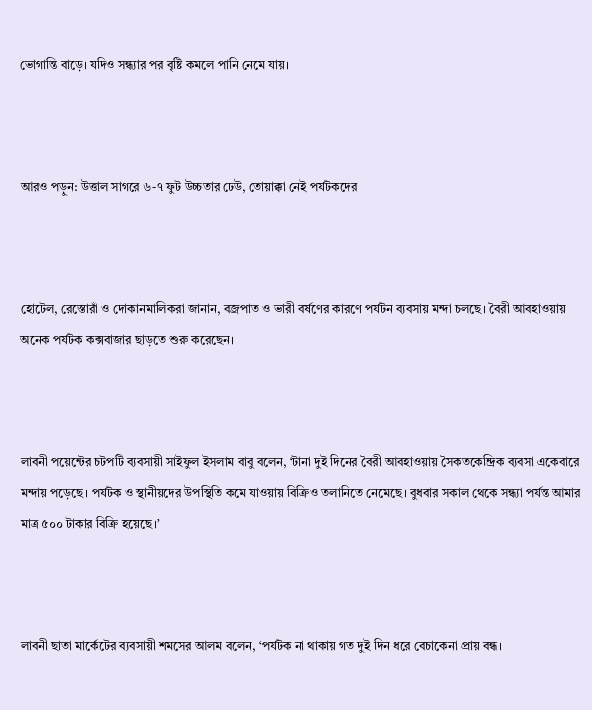ভোগান্তি বাড়ে। যদিও সন্ধ্যার পর বৃষ্টি কমলে পানি নেমে যায়।



আরও পড়ুন: উত্তাল সাগরে ৬-৭ ফুট উচ্চতার ঢেউ, তোয়াক্কা নেই পর্যটকদের



হোটেল, রেস্তোরাঁ ও দোকানমালিকরা জানান, বজ্রপাত ও ভারী বর্ষণের কারণে পর্যটন ব্যবসায় মন্দা চলছে। বৈরী আবহাওয়ায় অনেক পর্যটক কক্সবাজার ছাড়তে শুরু করেছেন।



লাবনী পয়েন্টের চটপটি ব্যবসায়ী সাইফুল ইসলাম বাবু বলেন, ‘টানা দুই দিনের বৈরী আবহাওয়ায় সৈকতকেন্দ্রিক ব্যবসা একেবারে মন্দায় পড়েছে। পর্যটক ও স্থানীয়দের উপস্থিতি কমে যাওয়ায় বিক্রিও তলানিতে নেমেছে। বুধবার সকাল থেকে সন্ধ্যা পর্যন্ত আমার মাত্র ৫০০ টাকার বিক্রি হয়েছে।’



লাবনী ছাতা মার্কেটের ব্যবসায়ী শমসের আলম বলেন, ‘পর্যটক না থাকায় গত দুই দিন ধরে বেচাকেনা প্রায় বন্ধ।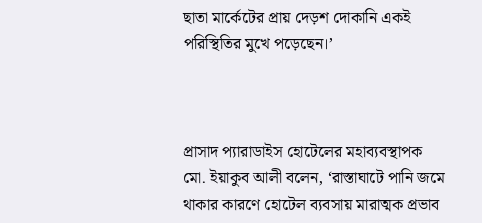ছাতা মার্কেটের প্রায় দেড়শ দোকানি একই পরিস্থিতির মুখে পড়েছেন।’



প্রাসাদ প্যারাডাইস হোটেলের মহাব্যবস্থাপক মো. ইয়াকুব আলী বলেন, ‘রাস্তাঘাটে পানি জমে থাকার কারণে হোটেল ব্যবসায় মারাত্মক প্রভাব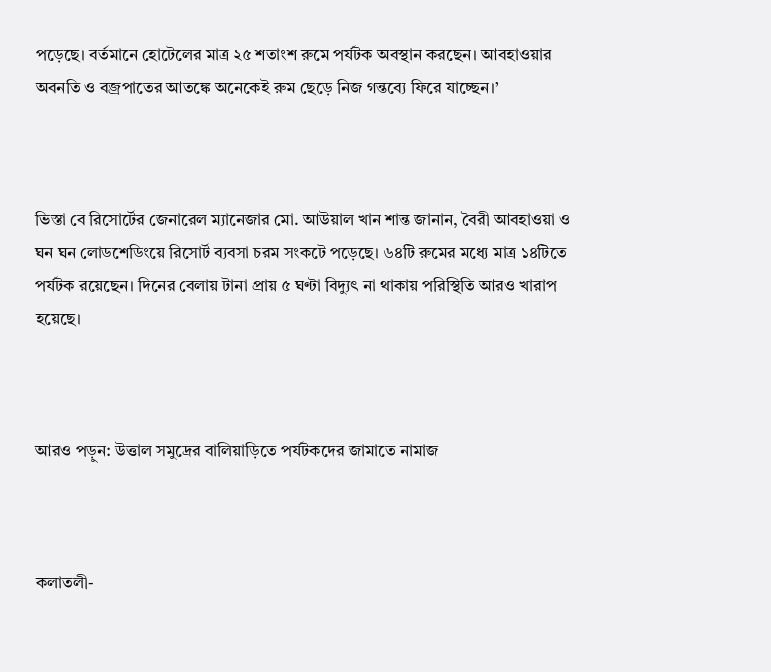পড়েছে। বর্তমানে হোটেলের মাত্র ২৫ শতাংশ রুমে পর্যটক অবস্থান করছেন। আবহাওয়ার অবনতি ও বজ্রপাতের আতঙ্কে অনেকেই রুম ছেড়ে নিজ গন্তব্যে ফিরে যাচ্ছেন।’



ভিস্তা বে রিসোর্টের জেনারেল ম্যানেজার মো. আউয়াল খান শান্ত জানান, বৈরী আবহাওয়া ও ঘন ঘন লোডশেডিংয়ে রিসোর্ট ব্যবসা চরম সংকটে পড়েছে। ৬৪টি রুমের মধ্যে মাত্র ১৪টিতে পর্যটক রয়েছেন। দিনের বেলায় টানা প্রায় ৫ ঘণ্টা বিদ্যুৎ না থাকায় পরিস্থিতি আরও খারাপ হয়েছে।



আরও পড়ুন: উত্তাল সমুদ্রের বালিয়াড়িতে পর্যটকদের জামাতে নামাজ



কলাতলী-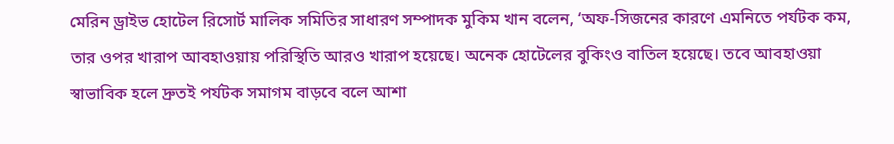মেরিন ড্রাইভ হোটেল রিসোর্ট মালিক সমিতির সাধারণ সম্পাদক মুকিম খান বলেন, ‘অফ-সিজনের কারণে এমনিতে পর্যটক কম, তার ওপর খারাপ আবহাওয়ায় পরিস্থিতি আরও খারাপ হয়েছে। অনেক হোটেলের বুকিংও বাতিল হয়েছে। তবে আবহাওয়া স্বাভাবিক হলে দ্রুতই পর্যটক সমাগম বাড়বে বলে আশা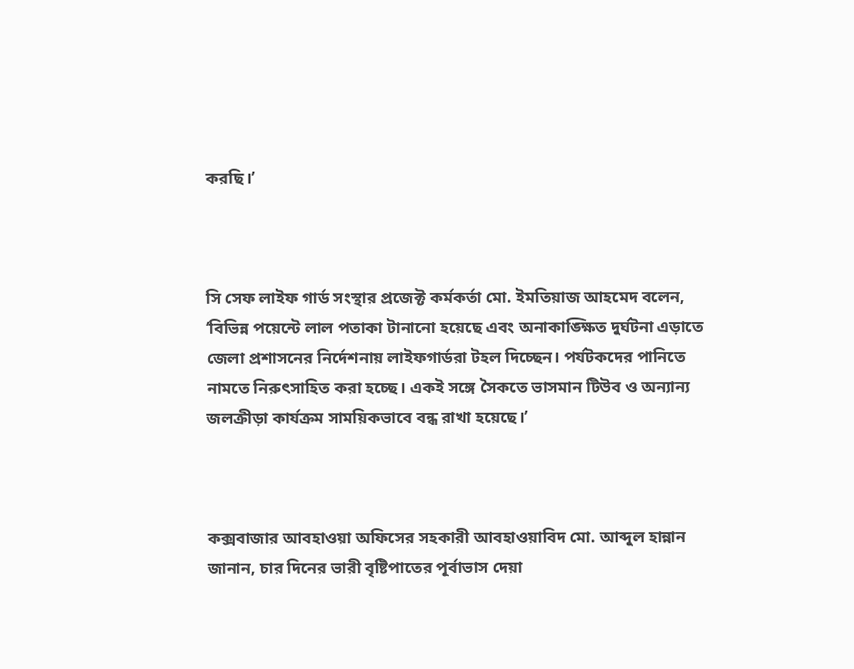করছি।’



সি সেফ লাইফ গার্ড সংস্থার প্রজেক্ট কর্মকর্তা মো. ইমতিয়াজ আহমেদ বলেন, ‘বিভিন্ন পয়েন্টে লাল পতাকা টানানো হয়েছে এবং অনাকাঙ্ক্ষিত দুর্ঘটনা এড়াতে জেলা প্রশাসনের নির্দেশনায় লাইফগার্ডরা টহল দিচ্ছেন। পর্যটকদের পানিতে নামতে নিরুৎসাহিত করা হচ্ছে। একই সঙ্গে সৈকতে ভাসমান টিউব ও অন্যান্য জলক্রীড়া কার্যক্রম সাময়িকভাবে বন্ধ রাখা হয়েছে।’



কক্সবাজার আবহাওয়া অফিসের সহকারী আবহাওয়াবিদ মো. আব্দুল হান্নান জানান, চার দিনের ভারী বৃষ্টিপাতের পূর্বাভাস দেয়া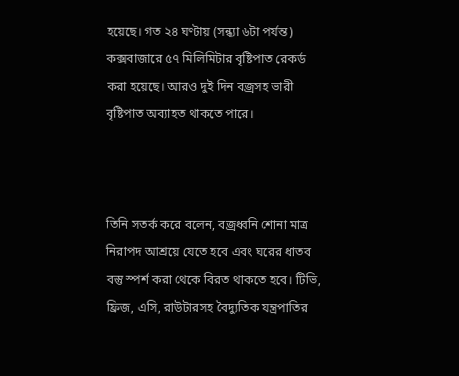হয়েছে। গত ২৪ ঘণ্টায় (সন্ধ্যা ৬টা পর্যন্ত) কক্সবাজারে ৫৭ মিলিমিটার বৃষ্টিপাত রেকর্ড করা হয়েছে। আরও দুই দিন বজ্রসহ ভারী বৃষ্টিপাত অব্যাহত থাকতে পারে।



তিনি সতর্ক করে বলেন, বজ্রধ্বনি শোনা মাত্র নিরাপদ আশ্রয়ে যেতে হবে এবং ঘরের ধাতব বস্তু স্পর্শ করা থেকে বিরত থাকতে হবে। টিভি, ফ্রিজ, এসি, রাউটারসহ বৈদ্যুতিক যন্ত্রপাতির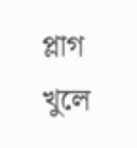প্লাগ খুলে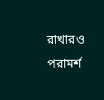রাখারও পরামর্শ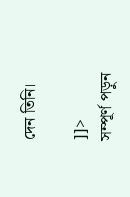দেন তিনি।

]]>
সম্পূর্ণ পড়ুন